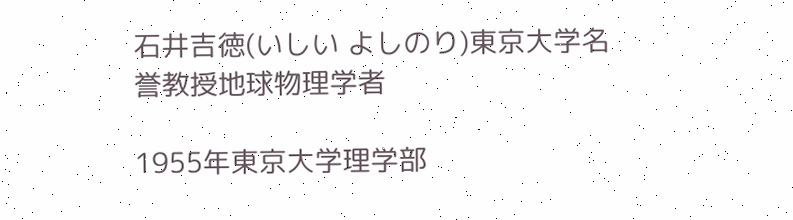石井吉徳(いしい よしのり)東京大学名誉教授地球物理学者

1955年東京大学理学部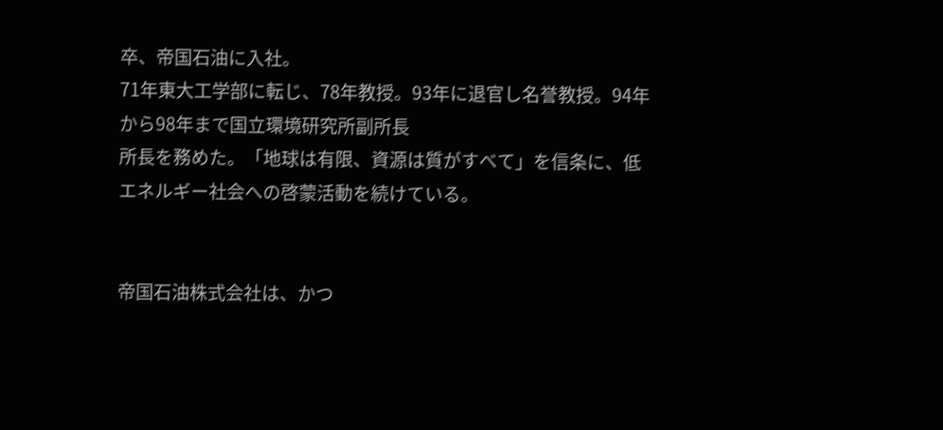卒、帝国石油に入社。
71年東大工学部に転じ、78年教授。93年に退官し名誉教授。94年から98年まで国立環境研究所副所長
所長を務めた。「地球は有限、資源は質がすべて」を信条に、低エネルギー社会への啓蒙活動を続けている。


帝国石油株式会社は、かつ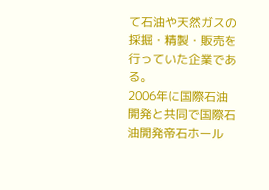て石油や天然ガスの採掘・精製・販売を行っていた企業である。
2006年に国際石油開発と共同で国際石油開発帝石ホール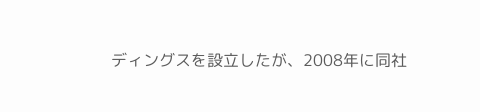ディングスを設立したが、2008年に同社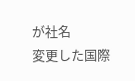が社名
変更した国際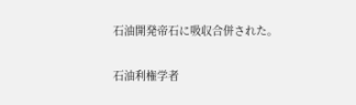石油開発帝石に吸収合併された。

石油利権学者